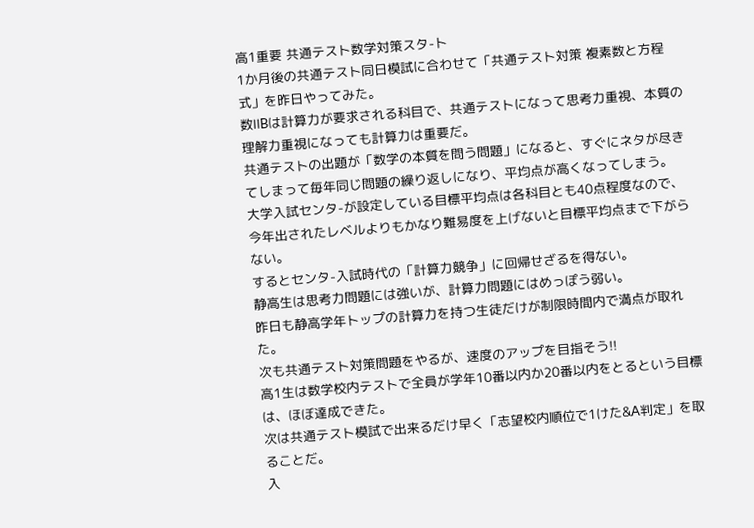高1重要 共通テスト数学対策スタ-ト
1か月後の共通テスト同日模試に合わせて「共通テスト対策 複素数と方程式」を昨日やってみた。
数ⅡBは計算力が要求される科目で、共通テストになって思考力重視、本質の理解力重視になっても計算力は重要だ。
共通テストの出題が「数学の本質を問う問題」になると、すぐにネタが尽きてしまって毎年同じ問題の繰り返しになり、平均点が高くなってしまう。
大学入試センタ-が設定している目標平均点は各科目とも40点程度なので、今年出されたレベルよりもかなり難易度を上げないと目標平均点まで下がらない。
するとセンタ-入試時代の「計算力競争」に回帰せざるを得ない。
静高生は思考力問題には強いが、計算力問題にはめっぽう弱い。
昨日も静高学年トップの計算力を持つ生徒だけが制限時間内で満点が取れた。
次も共通テスト対策問題をやるが、速度のアップを目指そう!!
高1生は数学校内テストで全員が学年10番以内か20番以内をとるという目標は、ほぼ達成できた。
次は共通テスト模試で出来るだけ早く「志望校内順位で1けた&A判定」を取ることだ。
入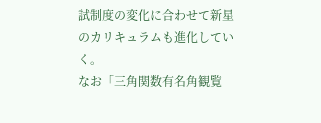試制度の変化に合わせて新星のカリキュラムも進化していく。
なお「三角関数有名角観覧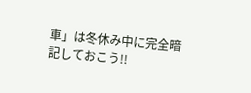車」は冬休み中に完全暗記しておこう!!